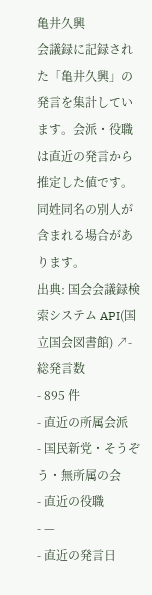亀井久興
会議録に記録された「亀井久興」の発言を集計しています。会派・役職は直近の発言から推定した値です。同姓同名の別人が含まれる場合があります。
出典: 国会会議録検索システム API(国立国会図書館) ↗- 総発言数
- 895 件
- 直近の所属会派
- 国民新党・そうぞう・無所属の会
- 直近の役職
- —
- 直近の発言日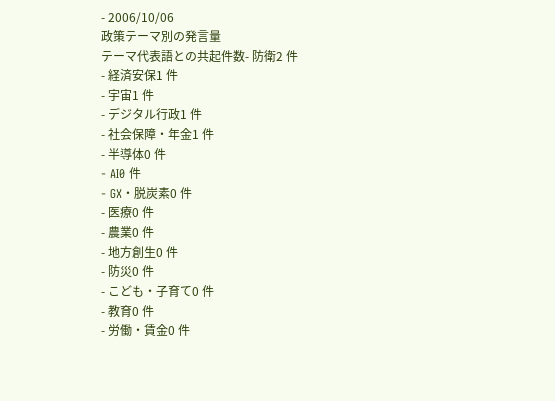- 2006/10/06
政策テーマ別の発言量
テーマ代表語との共起件数- 防衛2 件
- 経済安保1 件
- 宇宙1 件
- デジタル行政1 件
- 社会保障・年金1 件
- 半導体0 件
- AI0 件
- GX・脱炭素0 件
- 医療0 件
- 農業0 件
- 地方創生0 件
- 防災0 件
- こども・子育て0 件
- 教育0 件
- 労働・賃金0 件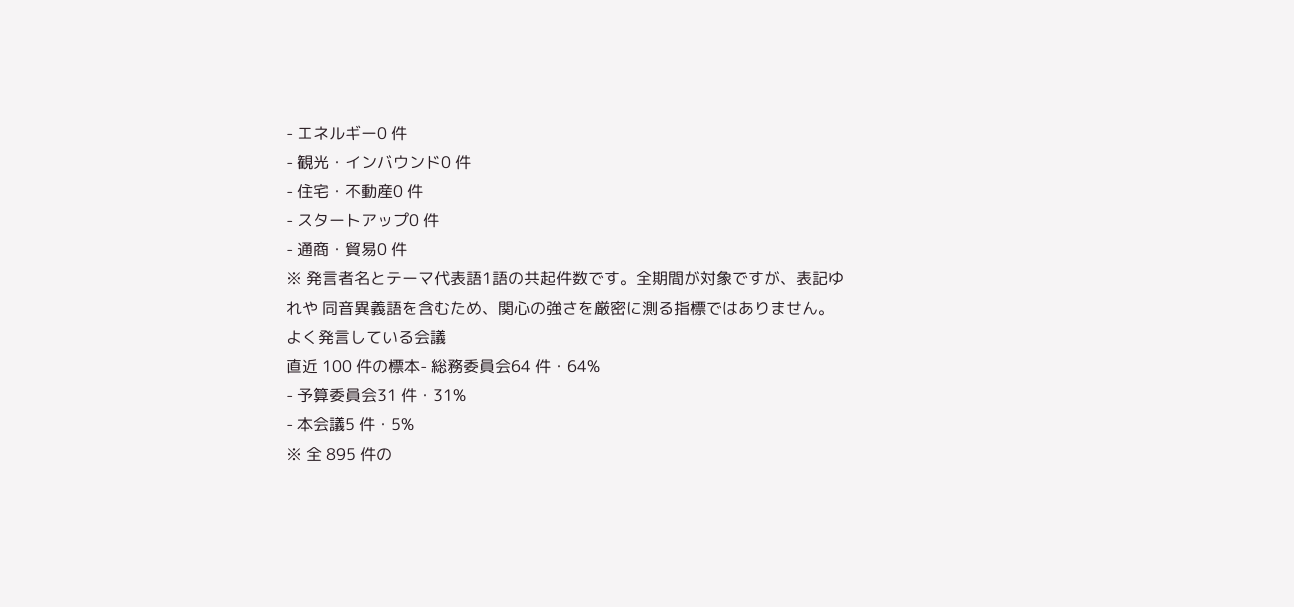- エネルギー0 件
- 観光・インバウンド0 件
- 住宅・不動産0 件
- スタートアップ0 件
- 通商・貿易0 件
※ 発言者名とテーマ代表語1語の共起件数です。全期間が対象ですが、表記ゆれや 同音異義語を含むため、関心の強さを厳密に測る指標ではありません。
よく発言している会議
直近 100 件の標本- 総務委員会64 件・64%
- 予算委員会31 件・31%
- 本会議5 件・5%
※ 全 895 件の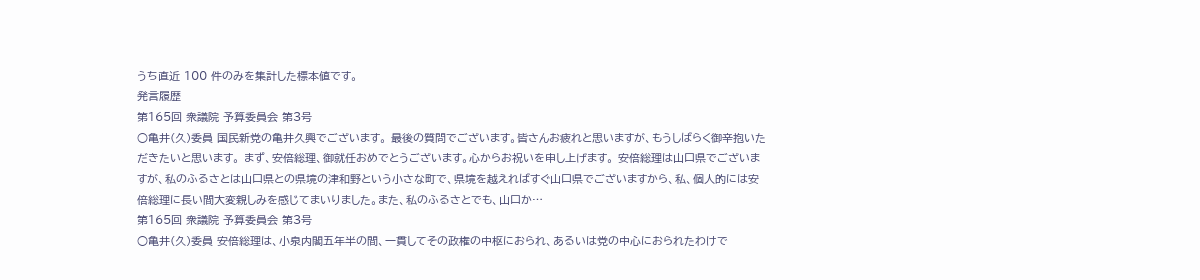うち直近 100 件のみを集計した標本値です。
発言履歴
第165回 衆議院 予算委員会 第3号
○亀井(久)委員 国民新党の亀井久興でございます。 最後の質問でございます。皆さんお疲れと思いますが、もうしばらく御辛抱いただきたいと思います。 まず、安倍総理、御就任おめでとうございます。心からお祝いを申し上げます。 安倍総理は山口県でございますが、私のふるさとは山口県との県境の津和野という小さな町で、県境を越えればすぐ山口県でございますから、私、個人的には安倍総理に長い間大変親しみを感じてまいりました。また、私のふるさとでも、山口か…
第165回 衆議院 予算委員会 第3号
○亀井(久)委員 安倍総理は、小泉内閣五年半の間、一貫してその政権の中枢におられ、あるいは党の中心におられたわけで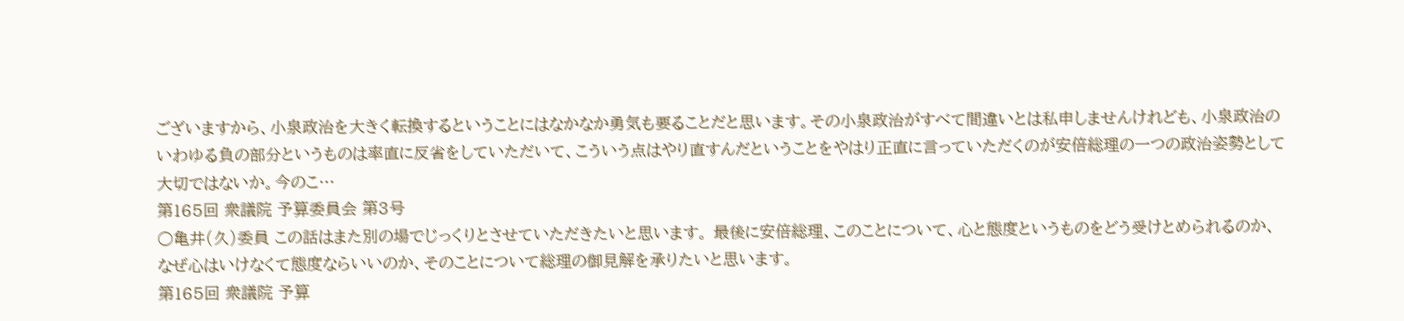ございますから、小泉政治を大きく転換するということにはなかなか勇気も要ることだと思います。その小泉政治がすべて間違いとは私申しませんけれども、小泉政治のいわゆる負の部分というものは率直に反省をしていただいて、こういう点はやり直すんだということをやはり正直に言っていただくのが安倍総理の一つの政治姿勢として大切ではないか。今のこ…
第165回 衆議院 予算委員会 第3号
○亀井(久)委員 この話はまた別の場でじっくりとさせていただきたいと思います。 最後に安倍総理、このことについて、心と態度というものをどう受けとめられるのか、なぜ心はいけなくて態度ならいいのか、そのことについて総理の御見解を承りたいと思います。
第165回 衆議院 予算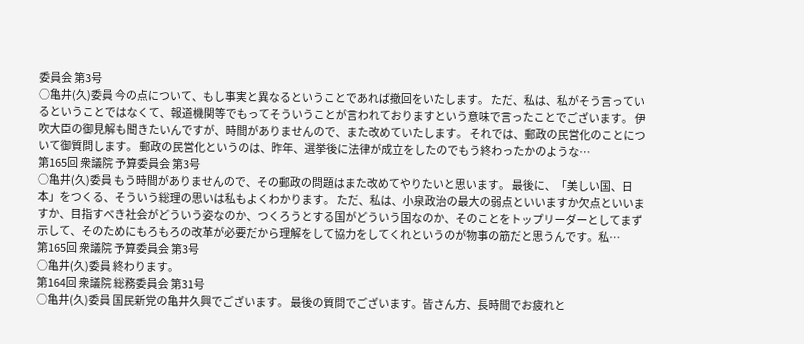委員会 第3号
○亀井(久)委員 今の点について、もし事実と異なるということであれば撤回をいたします。 ただ、私は、私がそう言っているということではなくて、報道機関等でもってそういうことが言われておりますという意味で言ったことでございます。 伊吹大臣の御見解も聞きたいんですが、時間がありませんので、また改めていたします。 それでは、郵政の民営化のことについて御質問します。 郵政の民営化というのは、昨年、選挙後に法律が成立をしたのでもう終わったかのような…
第165回 衆議院 予算委員会 第3号
○亀井(久)委員 もう時間がありませんので、その郵政の問題はまた改めてやりたいと思います。 最後に、「美しい国、日本」をつくる、そういう総理の思いは私もよくわかります。 ただ、私は、小泉政治の最大の弱点といいますか欠点といいますか、目指すべき社会がどういう姿なのか、つくろうとする国がどういう国なのか、そのことをトップリーダーとしてまず示して、そのためにもろもろの改革が必要だから理解をして協力をしてくれというのが物事の筋だと思うんです。私…
第165回 衆議院 予算委員会 第3号
○亀井(久)委員 終わります。
第164回 衆議院 総務委員会 第31号
○亀井(久)委員 国民新党の亀井久興でございます。 最後の質問でございます。皆さん方、長時間でお疲れと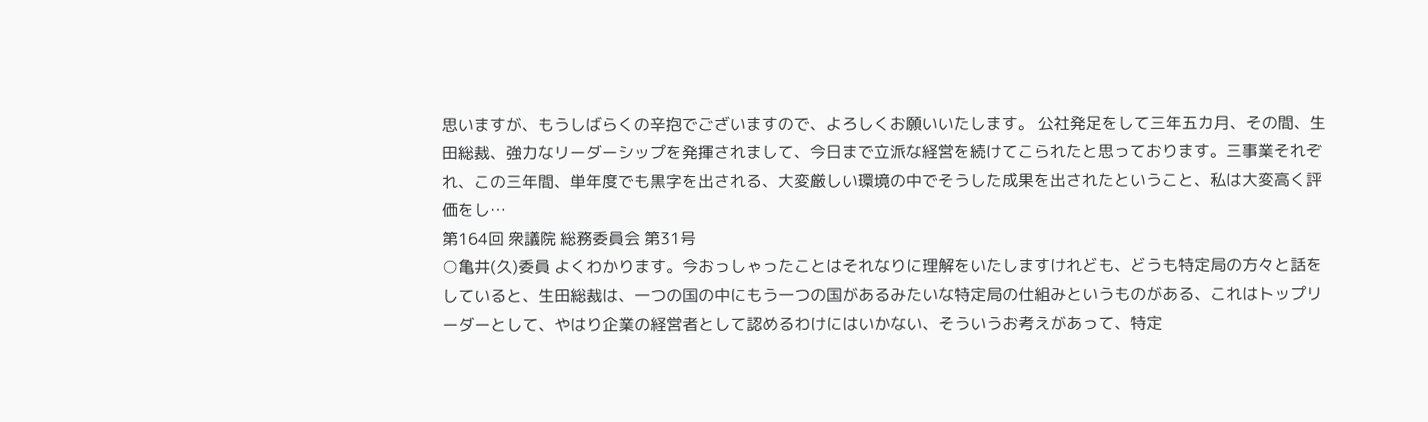思いますが、もうしばらくの辛抱でございますので、よろしくお願いいたします。 公社発足をして三年五カ月、その間、生田総裁、強力なリーダーシップを発揮されまして、今日まで立派な経営を続けてこられたと思っております。三事業それぞれ、この三年間、単年度でも黒字を出される、大変厳しい環境の中でそうした成果を出されたということ、私は大変高く評価をし…
第164回 衆議院 総務委員会 第31号
○亀井(久)委員 よくわかります。今おっしゃったことはそれなりに理解をいたしますけれども、どうも特定局の方々と話をしていると、生田総裁は、一つの国の中にもう一つの国があるみたいな特定局の仕組みというものがある、これはトップリーダーとして、やはり企業の経営者として認めるわけにはいかない、そういうお考えがあって、特定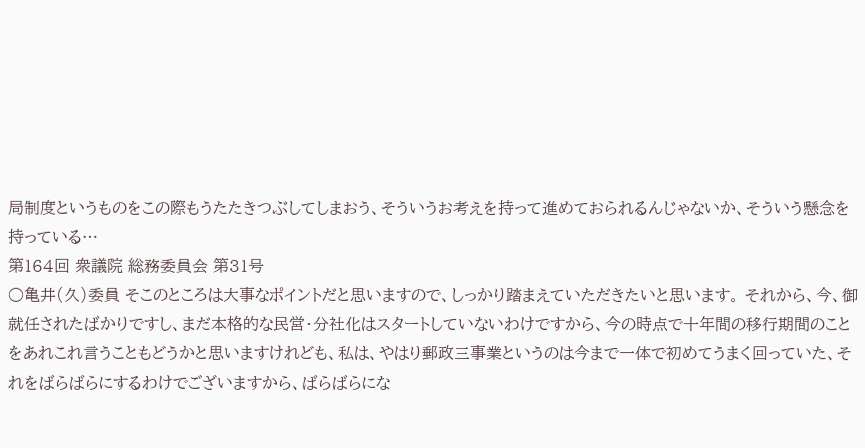局制度というものをこの際もうたたきつぶしてしまおう、そういうお考えを持って進めておられるんじゃないか、そういう懸念を持っている…
第164回 衆議院 総務委員会 第31号
○亀井(久)委員 そこのところは大事なポイントだと思いますので、しっかり踏まえていただきたいと思います。 それから、今、御就任されたばかりですし、まだ本格的な民営・分社化はスタートしていないわけですから、今の時点で十年間の移行期間のことをあれこれ言うこともどうかと思いますけれども、私は、やはり郵政三事業というのは今まで一体で初めてうまく回っていた、それをばらばらにするわけでございますから、ばらばらにな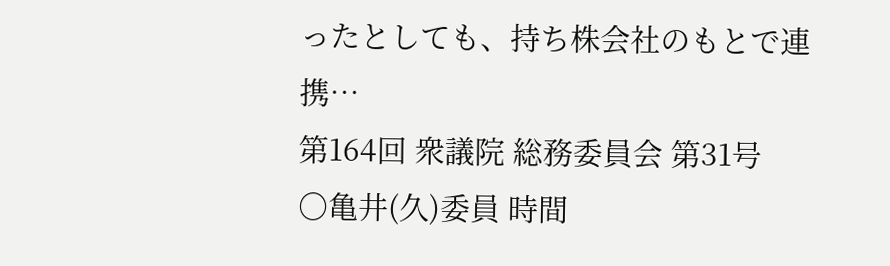ったとしても、持ち株会社のもとで連携…
第164回 衆議院 総務委員会 第31号
○亀井(久)委員 時間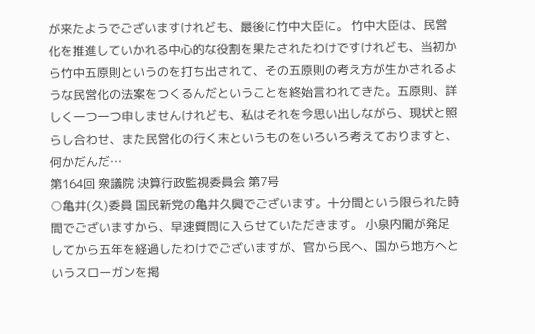が来たようでございますけれども、最後に竹中大臣に。 竹中大臣は、民営化を推進していかれる中心的な役割を果たされたわけですけれども、当初から竹中五原則というのを打ち出されて、その五原則の考え方が生かされるような民営化の法案をつくるんだということを終始言われてきた。五原則、詳しく一つ一つ申しませんけれども、私はそれを今思い出しながら、現状と照らし合わせ、また民営化の行く末というものをいろいろ考えておりますと、何かだんだ…
第164回 衆議院 決算行政監視委員会 第7号
○亀井(久)委員 国民新党の亀井久興でございます。十分間という限られた時間でございますから、早速質問に入らせていただきます。 小泉内閣が発足してから五年を経過したわけでございますが、官から民へ、国から地方へというスローガンを掲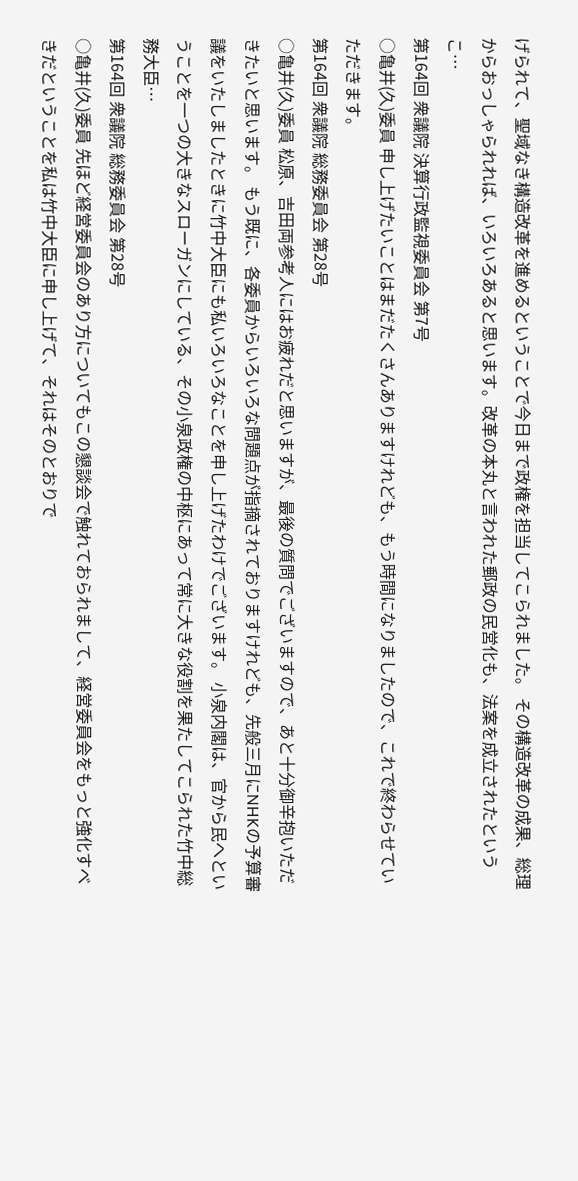げられて、聖域なき構造改革を進めるということで今日まで政権を担当してこられました。 その構造改革の成果、総理からおっしゃられれば、いろいろあると思います。改革の本丸と言われた郵政の民営化も、法案を成立されたというこ…
第164回 衆議院 決算行政監視委員会 第7号
○亀井(久)委員 申し上げたいことはまだたくさんありますけれども、もう時間になりましたので、これで終わらせていただきます。
第164回 衆議院 総務委員会 第28号
○亀井(久)委員 松原、吉田両参考人にはお疲れだと思いますが、最後の質問でございますので、あと十分御辛抱いただきたいと思います。 もう既に、各委員からいろいろな問題点が指摘されておりますけれども、先般三月にNHKの予算審議をいたしましたときに竹中大臣にも私いろいろなことを申し上げたわけでございます。 小泉内閣は、官から民へということを一つの大きなスローガンにしている、その小泉政権の中枢にあって常に大きな役割を果たしてこられた竹中総務大臣…
第164回 衆議院 総務委員会 第28号
○亀井(久)委員 先ほど経営委員会のあり方についてもこの懇談会で触れておられまして、経営委員会をもっと強化すべきだということを私は竹中大臣に申し上げて、それはそのとおりで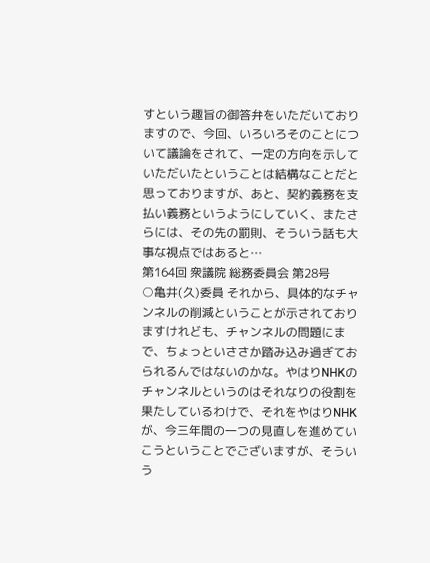すという趣旨の御答弁をいただいておりますので、今回、いろいろそのことについて議論をされて、一定の方向を示していただいたということは結構なことだと思っておりますが、あと、契約義務を支払い義務というようにしていく、またさらには、その先の罰則、そういう話も大事な視点ではあると…
第164回 衆議院 総務委員会 第28号
○亀井(久)委員 それから、具体的なチャンネルの削減ということが示されておりますけれども、チャンネルの問題にまで、ちょっといささか踏み込み過ぎておられるんではないのかな。やはりNHKのチャンネルというのはそれなりの役割を果たしているわけで、それをやはりNHKが、今三年間の一つの見直しを進めていこうということでございますが、そういう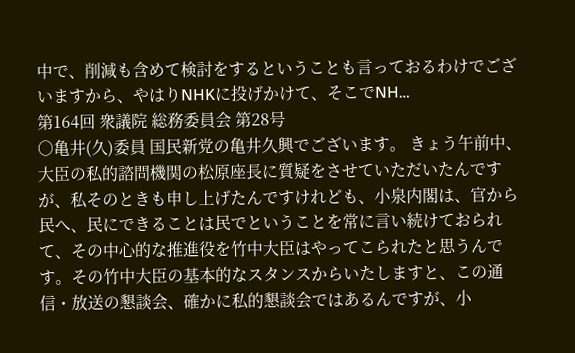中で、削減も含めて検討をするということも言っておるわけでございますから、やはりNHKに投げかけて、そこでNH…
第164回 衆議院 総務委員会 第28号
○亀井(久)委員 国民新党の亀井久興でございます。 きょう午前中、大臣の私的諮問機関の松原座長に質疑をさせていただいたんですが、私そのときも申し上げたんですけれども、小泉内閣は、官から民へ、民にできることは民でということを常に言い続けておられて、その中心的な推進役を竹中大臣はやってこられたと思うんです。その竹中大臣の基本的なスタンスからいたしますと、この通信・放送の懇談会、確かに私的懇談会ではあるんですが、小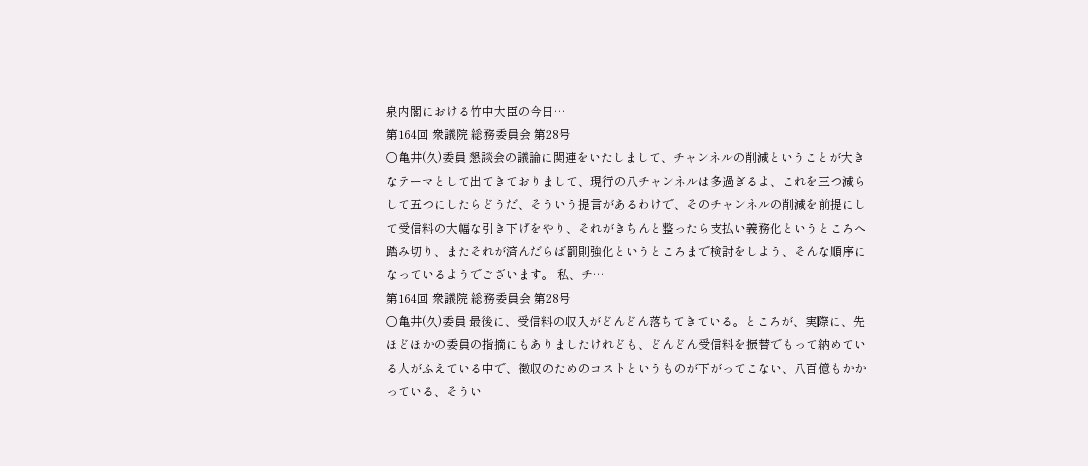泉内閣における竹中大臣の今日…
第164回 衆議院 総務委員会 第28号
○亀井(久)委員 懇談会の議論に関連をいたしまして、チャンネルの削減ということが大きなテーマとして出てきておりまして、現行の八チャンネルは多過ぎるよ、これを三つ減らして五つにしたらどうだ、そういう提言があるわけで、そのチャンネルの削減を前提にして受信料の大幅な引き下げをやり、それがきちんと整ったら支払い義務化というところへ踏み切り、またそれが済んだらば罰則強化というところまで検討をしよう、そんな順序になっているようでございます。 私、チ…
第164回 衆議院 総務委員会 第28号
○亀井(久)委員 最後に、受信料の収入がどんどん落ちてきている。ところが、実際に、先ほどほかの委員の指摘にもありましたけれども、どんどん受信料を振替でもって納めている人がふえている中で、徴収のためのコストというものが下がってこない、八百億もかかっている、そうい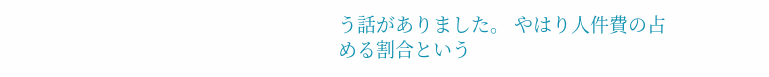う話がありました。 やはり人件費の占める割合という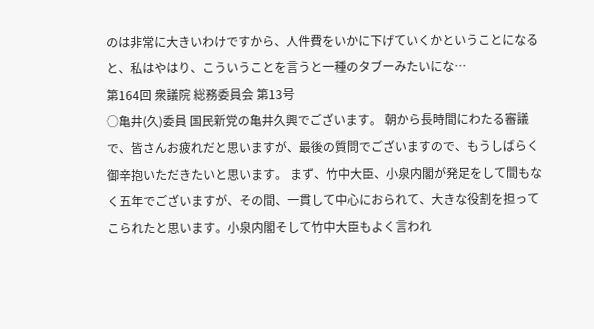のは非常に大きいわけですから、人件費をいかに下げていくかということになると、私はやはり、こういうことを言うと一種のタブーみたいにな…
第164回 衆議院 総務委員会 第13号
○亀井(久)委員 国民新党の亀井久興でございます。 朝から長時間にわたる審議で、皆さんお疲れだと思いますが、最後の質問でございますので、もうしばらく御辛抱いただきたいと思います。 まず、竹中大臣、小泉内閣が発足をして間もなく五年でございますが、その間、一貫して中心におられて、大きな役割を担ってこられたと思います。小泉内閣そして竹中大臣もよく言われ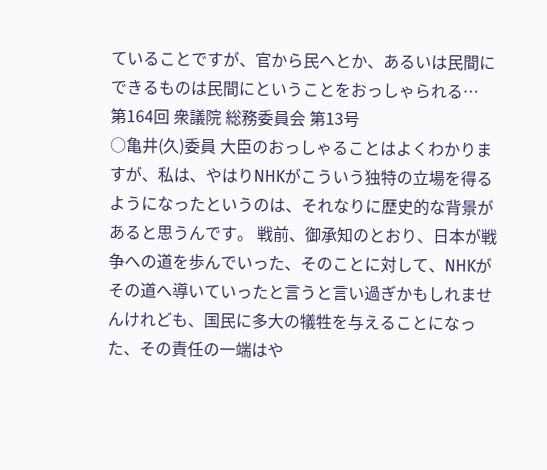ていることですが、官から民へとか、あるいは民間にできるものは民間にということをおっしゃられる…
第164回 衆議院 総務委員会 第13号
○亀井(久)委員 大臣のおっしゃることはよくわかりますが、私は、やはりNHKがこういう独特の立場を得るようになったというのは、それなりに歴史的な背景があると思うんです。 戦前、御承知のとおり、日本が戦争への道を歩んでいった、そのことに対して、NHKがその道へ導いていったと言うと言い過ぎかもしれませんけれども、国民に多大の犠牲を与えることになった、その責任の一端はや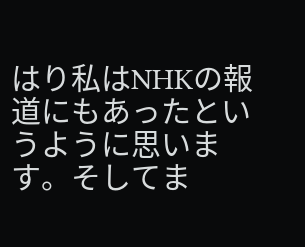はり私はNHKの報道にもあったというように思います。そしてま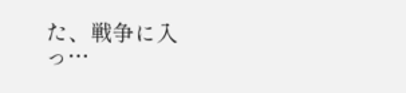た、戦争に入っ…